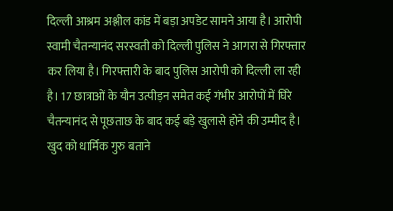दिल्ली आश्रम अश्लील कांड में बड़ा अपडेट सामने आया है। आरोपी स्वामी चैतन्यानंद सरस्वती को दिल्ली पुलिस ने आगरा से गिरफ्तार कर लिया है। गिरफ्तारी के बाद पुलिस आरोपी को दिल्ली ला रही है। 17 छात्राओं के यौन उत्पीड़न समेत कई गंभीर आरोपों में घिरे चैतन्यानंद से पूछताछ के बाद कई बड़े खुलासे होने की उम्मीद है।
खुद को धार्मिक गुरु बताने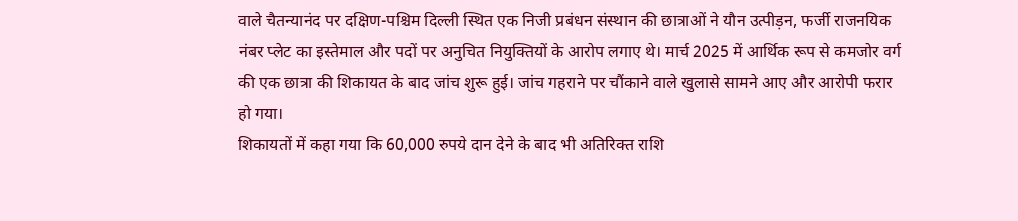वाले चैतन्यानंद पर दक्षिण-पश्चिम दिल्ली स्थित एक निजी प्रबंधन संस्थान की छात्राओं ने यौन उत्पीड़न, फर्जी राजनयिक नंबर प्लेट का इस्तेमाल और पदों पर अनुचित नियुक्तियों के आरोप लगाए थे। मार्च 2025 में आर्थिक रूप से कमजोर वर्ग की एक छात्रा की शिकायत के बाद जांच शुरू हुई। जांच गहराने पर चौंकाने वाले खुलासे सामने आए और आरोपी फरार हो गया।
शिकायतों में कहा गया कि 60,000 रुपये दान देने के बाद भी अतिरिक्त राशि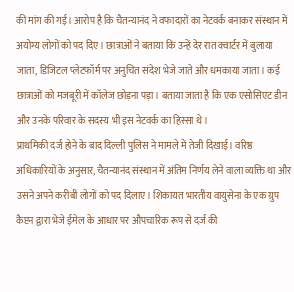की मांग की गई। आरोप है कि चैतन्यानंद ने वफादारों का नेटवर्क बनाकर संस्थान में अयोग्य लोगों को पद दिए। छात्राओं ने बताया कि उन्हें देर रात क्वार्टर में बुलाया जाता, डिजिटल प्लेटफॉर्म पर अनुचित संदेश भेजे जाते और धमकाया जाता। कई छात्राओं को मजबूरी में कॉलेज छोड़ना पड़ा। बताया जाता है कि एक एसोसिएट डीन और उनके परिवार के सदस्य भी इस नेटवर्क का हिस्सा थे।
प्राथमिकी दर्ज होने के बाद दिल्ली पुलिस ने मामले में तेजी दिखाई। वरिष्ठ अधिकारियों के अनुसार, चैतन्यानंद संस्थान में अंतिम निर्णय लेने वाला व्यक्ति था और उसने अपने करीबी लोगों को पद दिलाए। शिकायत भारतीय वायुसेना के एक ग्रुप कैप्टन द्वारा भेजे ईमेल के आधार पर औपचारिक रूप से दर्ज की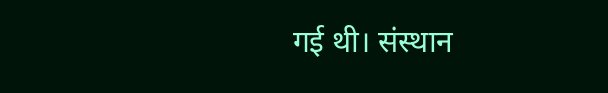गई थी। संस्थान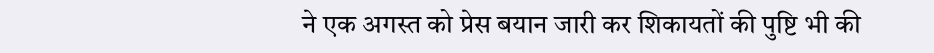ने एक अगस्त को प्रेस बयान जारी कर शिकायतों की पुष्टि भी की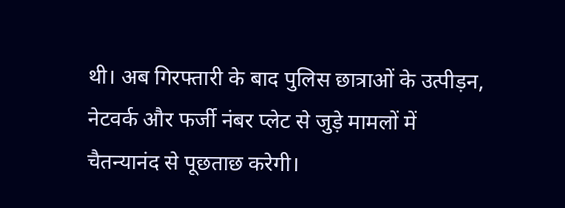थी। अब गिरफ्तारी के बाद पुलिस छात्राओं के उत्पीड़न, नेटवर्क और फर्जी नंबर प्लेट से जुड़े मामलों में चैतन्यानंद से पूछताछ करेगी।